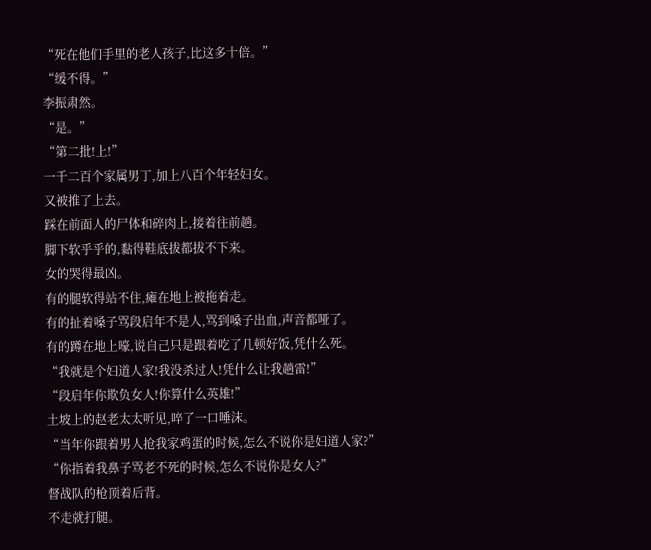“死在他们手里的老人孩子,比这多十倍。”
“缓不得。”
李振肃然。
“是。”
“第二批!上!”
一千二百个家属男丁,加上八百个年轻妇女。
又被推了上去。
踩在前面人的尸体和碎肉上,接着往前趟。
脚下软乎乎的,黏得鞋底拔都拔不下来。
女的哭得最凶。
有的腿软得站不住,瘫在地上被拖着走。
有的扯着嗓子骂段启年不是人,骂到嗓子出血,声音都哑了。
有的蹲在地上嚎,说自己只是跟着吃了几顿好饭,凭什么死。
“我就是个妇道人家!我没杀过人!凭什么让我趟雷!”
“段启年你欺负女人!你算什么英雄!”
土坡上的赵老太太听见,啐了一口唾沫。
“当年你跟着男人抢我家鸡蛋的时候,怎么不说你是妇道人家?”
“你指着我鼻子骂老不死的时候,怎么不说你是女人?”
督战队的枪顶着后背。
不走就打腿。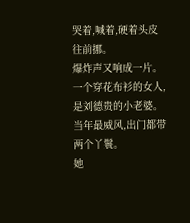哭着,喊着,硬着头皮往前挪。
爆炸声又响成一片。
一个穿花布衫的女人,是刘德贵的小老婆。
当年最威风,出门都带两个丫鬟。
她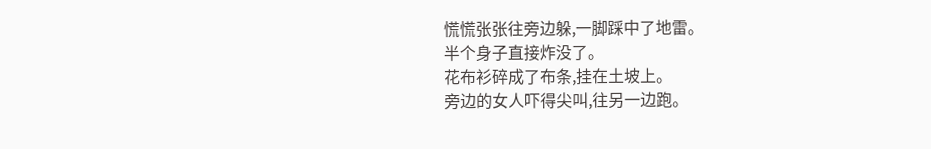慌慌张张往旁边躲,一脚踩中了地雷。
半个身子直接炸没了。
花布衫碎成了布条,挂在土坡上。
旁边的女人吓得尖叫,往另一边跑。